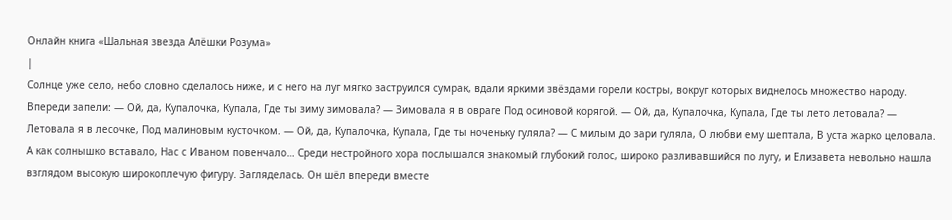Онлайн книга «Шальная звезда Алёшки Розума»
|
Солнце уже село, небо словно сделалось ниже, и с него на луг мягко заструился сумрак, вдали яркими звёздами горели костры, вокруг которых виднелось множество народу. Впереди запели: — Ой, да, Купалочка, Купала, Где ты зиму зимовала? — Зимовала я в овраге Под осиновой корягой. — Ой, да, Купалочка, Купала, Где ты лето летовала? — Летовала я в лесочке, Под малиновым кусточком. — Ой, да, Купалочка, Купала, Где ты ноченьку гуляла? — С милым до зари гуляла, О любви ему шептала, В уста жарко целовала. А как солнышко вставало, Нас с Иваном повенчало… Среди нестройного хора послышался знакомый глубокий голос, широко разливавшийся по лугу, и Елизавета невольно нашла взглядом высокую широкоплечую фигуру. Загляделась. Он шёл впереди вместе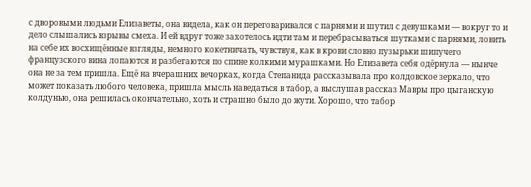с дворовыми людьми Елизаветы, она видела, как он переговаривался с парнями и шутил с девушками — вокруг то и дело слышались взрывы смеха. И ей вдруг тоже захотелось идти там и перебрасываться шутками с парнями, ловить на себе их восхищённые взгляды, немного кокетничать, чувствуя, как в крови словно пузырьки шипучего французского вина лопаются и разбегаются по спине колкими мурашками. Но Елизавета себя одёрнула — нынче она не за тем пришла. Ещё на вчерашних вечорках, когда Степанида рассказывала про колдовское зеркало, что может показать любого человека, пришла мысль наведаться в табор, а выслушав рассказ Мавры про цыганскую колдунью, она решилась окончательно, хоть и страшно было до жути. Хорошо, что табор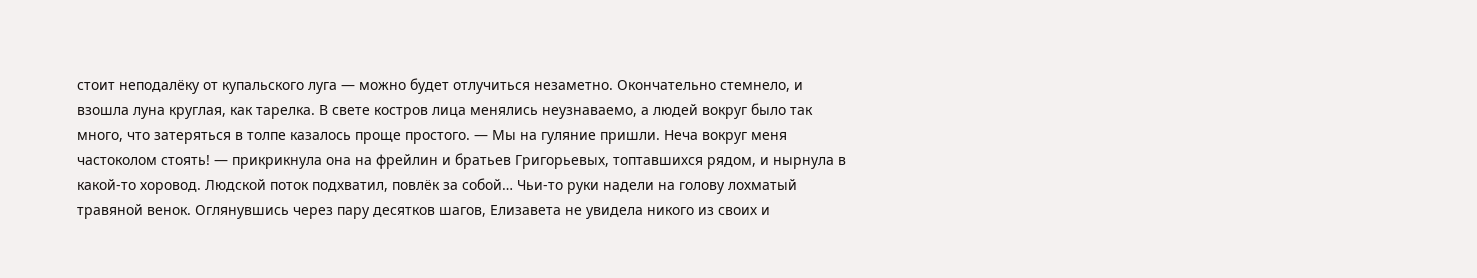стоит неподалёку от купальского луга — можно будет отлучиться незаметно. Окончательно стемнело, и взошла луна круглая, как тарелка. В свете костров лица менялись неузнаваемо, а людей вокруг было так много, что затеряться в толпе казалось проще простого. — Мы на гуляние пришли. Неча вокруг меня частоколом стоять! — прикрикнула она на фрейлин и братьев Григорьевых, топтавшихся рядом, и нырнула в какой-то хоровод. Людской поток подхватил, повлёк за собой… Чьи-то руки надели на голову лохматый травяной венок. Оглянувшись через пару десятков шагов, Елизавета не увидела никого из своих и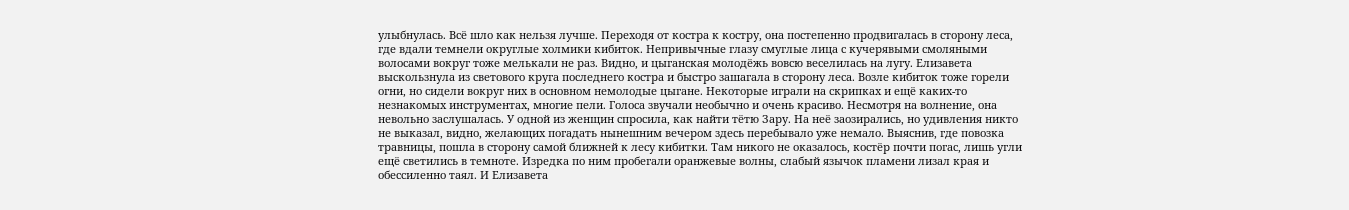улыбнулась. Всё шло как нельзя лучше. Переходя от костра к костру, она постепенно продвигалась в сторону леса, где вдали темнели округлые холмики кибиток. Непривычные глазу смуглые лица с кучерявыми смоляными волосами вокруг тоже мелькали не раз. Видно, и цыганская молодёжь вовсю веселилась на лугу. Елизавета выскользнула из светового круга последнего костра и быстро зашагала в сторону леса. Возле кибиток тоже горели огни, но сидели вокруг них в основном немолодые цыгане. Некоторые играли на скрипках и ещё каких-то незнакомых инструментах, многие пели. Голоса звучали необычно и очень красиво. Несмотря на волнение, она невольно заслушалась. У одной из женщин спросила, как найти тётю Зару. На неё заозирались, но удивления никто не выказал, видно, желающих погадать нынешним вечером здесь перебывало уже немало. Выяснив, где повозка травницы, пошла в сторону самой ближней к лесу кибитки. Там никого не оказалось, костёр почти погас, лишь угли ещё светились в темноте. Изредка по ним пробегали оранжевые волны, слабый язычок пламени лизал края и обессиленно таял. И Елизавета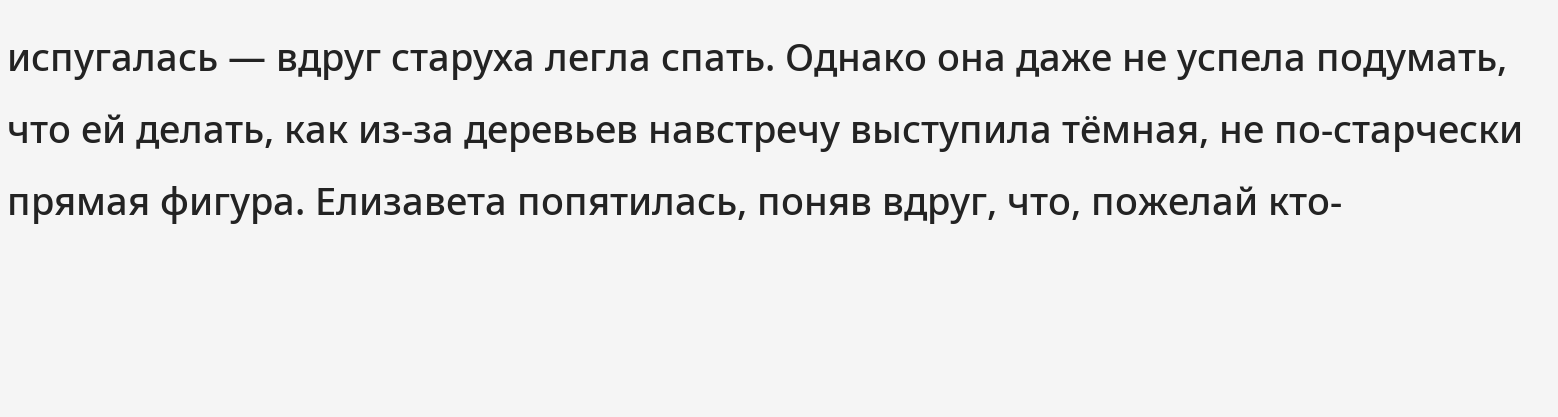испугалась — вдруг старуха легла спать. Однако она даже не успела подумать, что ей делать, как из-за деревьев навстречу выступила тёмная, не по-старчески прямая фигура. Елизавета попятилась, поняв вдруг, что, пожелай кто-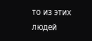то из этих людей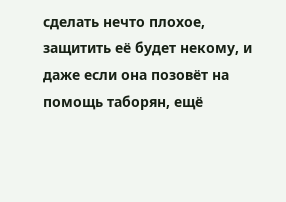сделать нечто плохое, защитить её будет некому, и даже если она позовёт на помощь таборян, ещё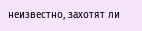неизвестно, захотят ли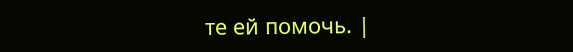те ей помочь. |